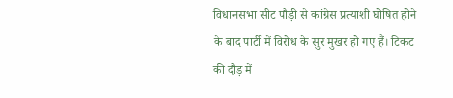विधानसभा सीट पौड़ी से कांग्रेस प्रत्याशी घोषित होने के बाद पार्टी में विरोध के सुर मुखर हो गए हैं। टिकट की दौड़ में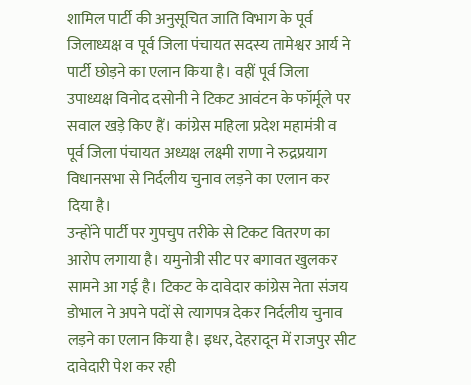शामिल पार्टी की अनुसूचित जाति विभाग के पूर्व जिलाध्यक्ष व पूर्व जिला पंचायत सदस्य तामेश्वर आर्य ने पार्टी छोड़ने का एलान किया है। वहीं पूर्व जिला उपाध्यक्ष विनोद दसोनी ने टिकट आवंटन के फॉर्मूले पर सवाल खड़े किए हैं। कांग्रेस महिला प्रदेश महामंत्री व पूर्व जिला पंचायत अध्यक्ष लक्ष्मी राणा ने रुद्रप्रयाग विधानसभा से निर्दलीय चुनाव लड़ने का एलान कर दिया है।
उन्होंने पार्टी पर गुपचुप तरीके से टिकट वितरण का आरोप लगाया है। यमुनोत्री सीट पर बगावत खुलकर सामने आ गई है। टिकट के दावेदार कांग्रेस नेता संजय डोभाल ने अपने पदों से त्यागपत्र देकर निर्दलीय चुनाव लड़ने का एलान किया है। इधर, देहरादून में राजपुर सीट दावेदारी पेश कर रही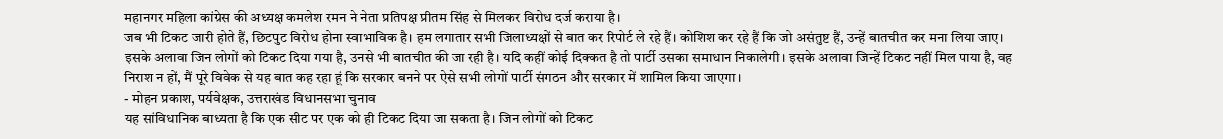महानगर महिला कांग्रेस की अध्यक्ष कमलेश रमन ने नेता प्रतिपक्ष प्रीतम सिंह से मिलकर विरोध दर्ज कराया है।
जब भी टिकट जारी होते हैं, छिटपुट विरोध होना स्वाभाविक है। हम लगातार सभी जिलाध्यक्षों से बात कर रिपोर्ट ले रहे हैं। कोशिश कर रहे हैं कि जो असंतुष्ट हैं, उन्हें बातचीत कर मना लिया जाए। इसके अलावा जिन लोगों को टिकट दिया गया है, उनसे भी बातचीत की जा रही है। यदि कहीं कोई दिक्कत है तो पार्टी उसका समाधान निकालेगी। इसके अलावा जिन्हें टिकट नहीं मिल पाया है, वह निराश न हों, मैं पूरे विवेक से यह बात कह रहा हूं कि सरकार बनने पर ऐसे सभी लोगों पार्टी संगठन और सरकार में शामिल किया जाएगा।
- मोहन प्रकाश, पर्यवेक्षक, उत्तराखंड विधानसभा चुनाव
यह सांविधानिक बाध्यता है कि एक सीट पर एक को ही टिकट दिया जा सकता है। जिन लोगों को टिकट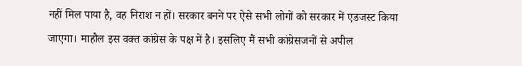नहीं मिल पाया है, वह निराश न हों। सरकार बनने पर ऐसे सभी लोगों को सरकार में एडजस्ट किया जाएगा। माहौल इस वक्त कांग्रेस के पक्ष में है। इसलिए मैं सभी कांग्रेसजनों से अपील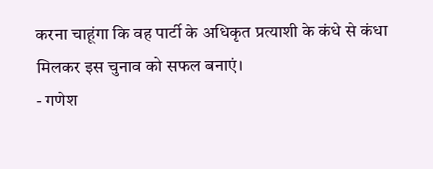करना चाहूंगा कि वह पार्टी के अधिकृत प्रत्याशी के कंधे से कंधा मिलकर इस चुनाव को सफल बनाएं।
- गणेश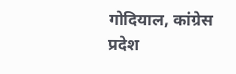गोदियाल, कांग्रेस प्रदेश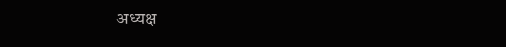अध्यक्ष